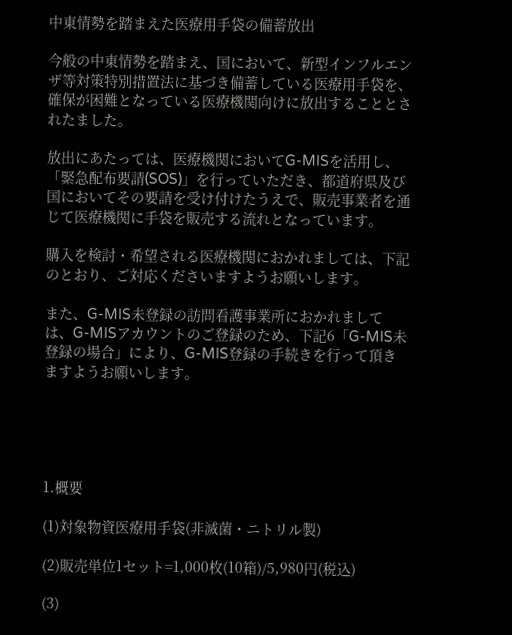中東情勢を踏まえた医療用手袋の備蓄放出

今般の中東情勢を踏まえ、国において、新型インフルエンザ等対策特別措置法に基づき備蓄している医療用手袋を、確保が困難となっている医療機関向けに放出することとされたました。

放出にあたっては、医療機関においてG-MISを活用し、「緊急配布要請(SOS)」を行っていただき、都道府県及び国においてその要請を受け付けたうえで、販売事業者を通じて医療機関に手袋を販売する流れとなっています。

購入を検討・希望される医療機関におかれましては、下記のとおり、ご対応くださいますようお願いします。

また、G-MIS未登録の訪問看護事業所におかれましては、G-MISアカウントのご登録のため、下記6「G-MIS未登録の場合」により、G-MIS登録の手続きを行って頂きますようお願いします。





1.概要

(1)対象物資医療用手袋(非滅菌・ニトリル製)

(2)販売単位1セット=1,000枚(10箱)/5,980円(税込)

(3)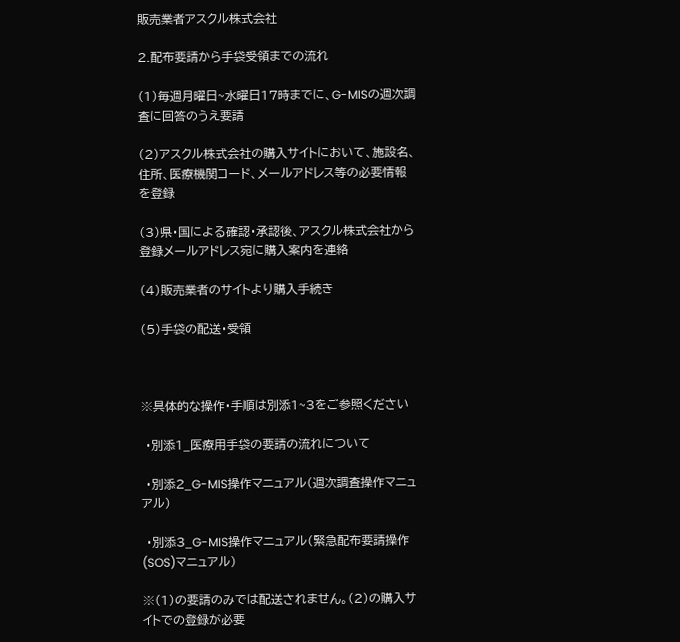販売業者アスクル株式会社

2.配布要請から手袋受領までの流れ

(1)毎週月曜日~水曜日17時までに、G-MISの週次調査に回答のうえ要請

(2)アスクル株式会社の購入サイトにおいて、施設名、住所、医療機関コード、メールアドレス等の必要情報を登録

(3)県・国による確認・承認後、アスクル株式会社から登録メールアドレス宛に購入案内を連絡

(4)販売業者のサイトより購入手続き

(5)手袋の配送・受領



※具体的な操作・手順は別添1~3をご参照ください

 ・別添1_医療用手袋の要請の流れについて

 ・別添2_G-MIS操作マニュアル(週次調査操作マニュアル)

 ・別添3_G-MIS操作マニュアル(緊急配布要請操作(SOS)マニュアル)

※(1)の要請のみでは配送されません。(2)の購入サイトでの登録が必要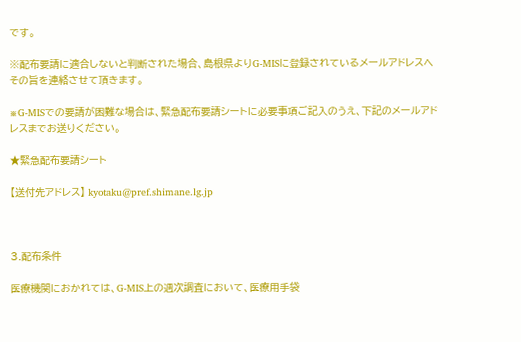です。

※配布要請に適合しないと判断された場合、島根県よりG-MISに登録されているメールアドレスへその旨を連絡させて頂きます。

※G-MISでの要請が困難な場合は、緊急配布要請シートに必要事項ご記入のうえ、下記のメールアドレスまでお送りください。

★緊急配布要請シート

【送付先アドレス】 kyotaku@pref.shimane.lg.jp



3.配布条件

医療機関におかれては、G-MIS上の週次調査において、医療用手袋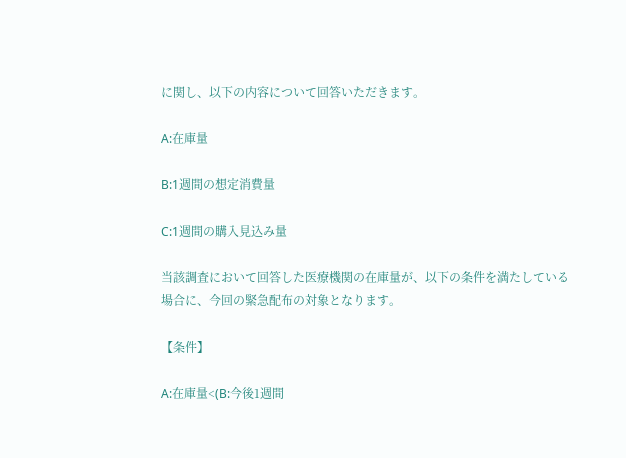に関し、以下の内容について回答いただきます。

A:在庫量

B:1週間の想定消費量

C:1週間の購入見込み量

当該調査において回答した医療機関の在庫量が、以下の条件を満たしている場合に、今回の緊急配布の対象となります。

【条件】

A:在庫量<(B:今後1週間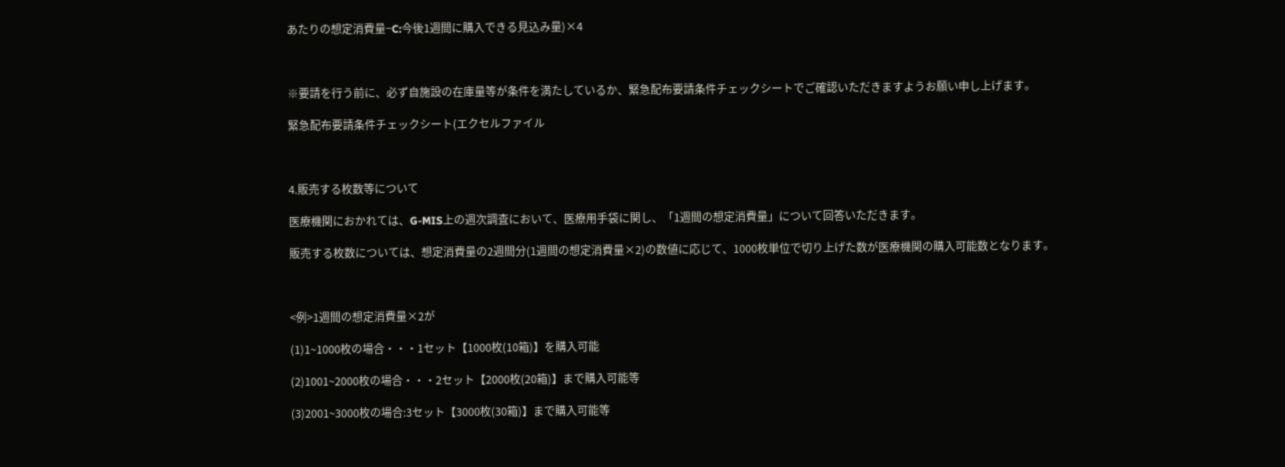あたりの想定消費量−C:今後1週間に購入できる見込み量)×4



※要請を行う前に、必ず自施設の在庫量等が条件を満たしているか、緊急配布要請条件チェックシートでご確認いただきますようお願い申し上げます。

緊急配布要請条件チェックシート(エクセルファイル



4.販売する枚数等について

医療機関におかれては、G-MIS上の週次調査において、医療用手袋に関し、「1週間の想定消費量」について回答いただきます。

販売する枚数については、想定消費量の2週間分(1週間の想定消費量×2)の数値に応じて、1000枚単位で切り上げた数が医療機関の購入可能数となります。



<例>1週間の想定消費量×2が

(1)1~1000枚の場合・・・1セット【1000枚(10箱)】を購入可能

(2)1001~2000枚の場合・・・2セット【2000枚(20箱)】まで購入可能等

(3)2001~3000枚の場合:3セット【3000枚(30箱)】まで購入可能等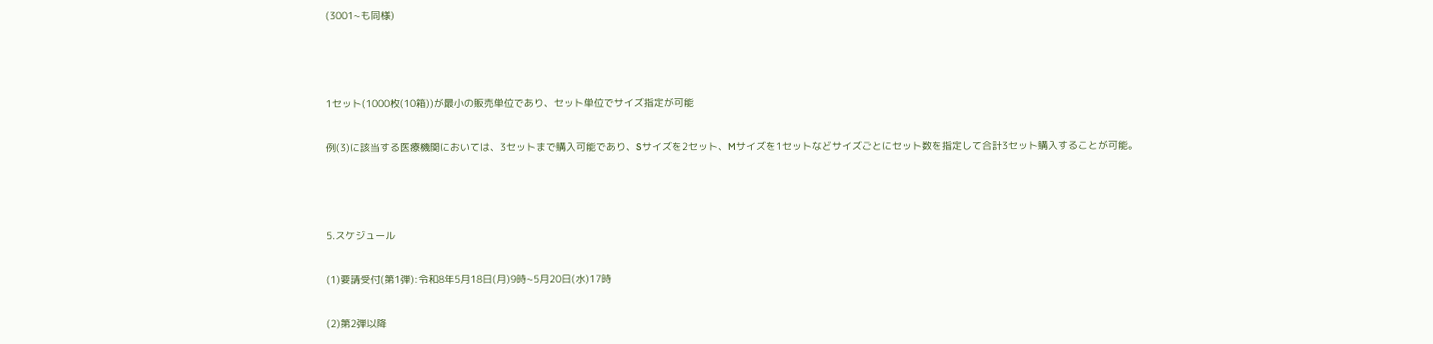(3001~も同様)



1セット(1000枚(10箱))が最小の販売単位であり、セット単位でサイズ指定が可能

例(3)に該当する医療機関においては、3セットまで購入可能であり、Sサイズを2セット、Mサイズを1セットなどサイズごとにセット数を指定して合計3セット購入することが可能。



5.スケジュール

(1)要請受付(第1弾):令和8年5月18日(月)9時~5月20日(水)17時

(2)第2弾以降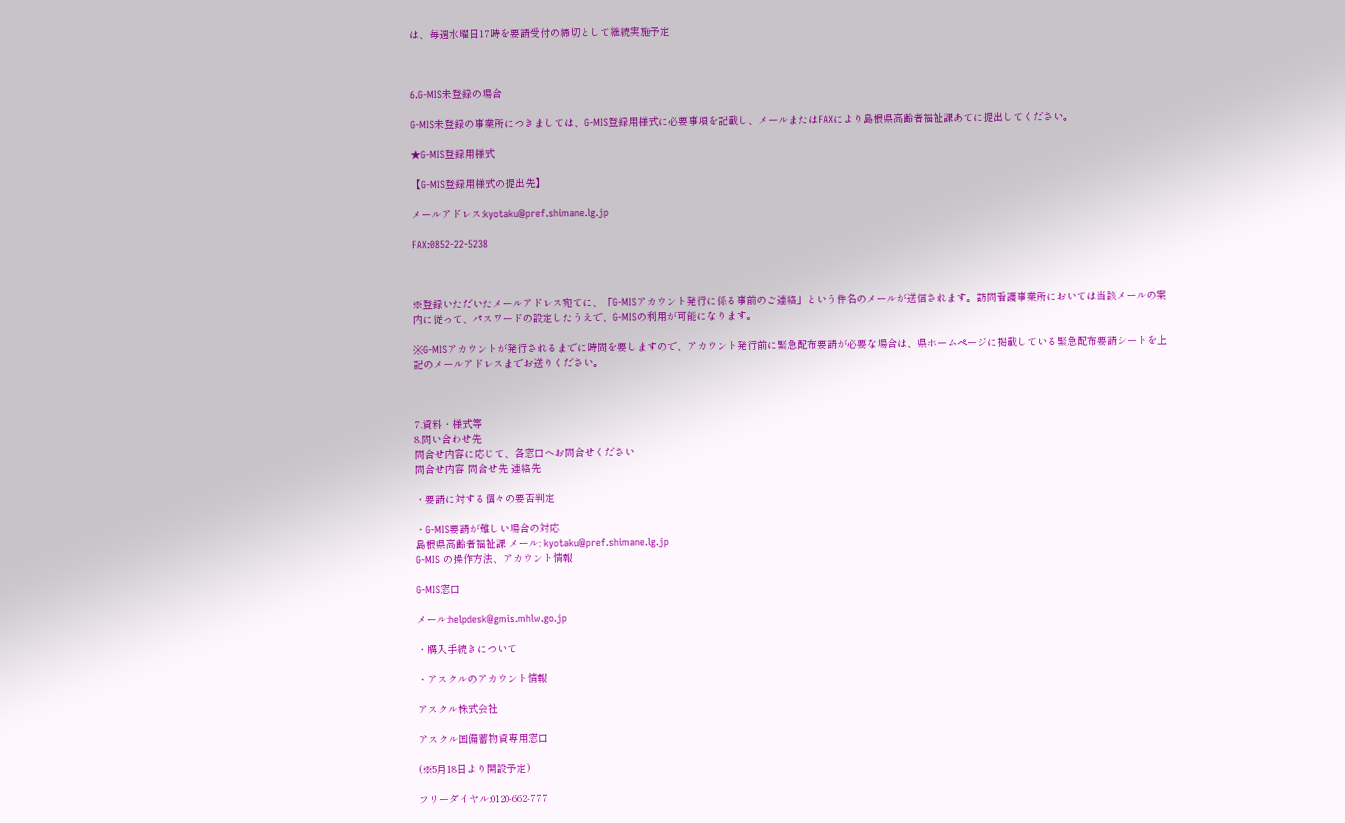は、毎週水曜日17時を要請受付の締切として継続実施予定



6.G-MIS未登録の場合

G-MIS未登録の事業所につきましては、G-MIS登録用様式に必要事項を記載し、メールまたはFAXにより島根県高齢者福祉課あてに提出してください。

★G-MIS登録用様式

【G-MIS登録用様式の提出先】

メールアドレス:kyotaku@pref.shimane.lg.jp

FAX:0852-22-5238



※登録いただいたメールアドレス宛てに、「G-MISアカウント発行に係る事前のご連絡」という件名のメールが送信されます。訪問看護事業所においては当該メールの案内に従って、パスワードの設定したうえで、G-MISの利用が可能になります。

※G-MISアカウントが発行されるまでに時間を要しますので、アカウント発行前に緊急配布要請が必要な場合は、県ホームページに掲載している緊急配布要請シートを上記のメールアドレスまでお送りください。



7.資料・様式等
8.問い合わせ先
問合せ内容に応じて、各窓口へお問合せください
問合せ内容 問合せ先 連絡先

・要請に対する個々の要否判定

・G-MIS要請が難しい場合の対応
島根県高齢者福祉課 メール: kyotaku@pref.shimane.lg.jp
G-MIS の操作方法、アカウント情報

G-MIS窓口

メール:helpdesk@gmis.mhlw.go.jp

・購入手続きについて

・アスクルのアカウント情報

アスクル株式会社

アスクル国備蓄物資専用窓口

(※5月18日より開設予定)

フリーダイヤル:0120-662-777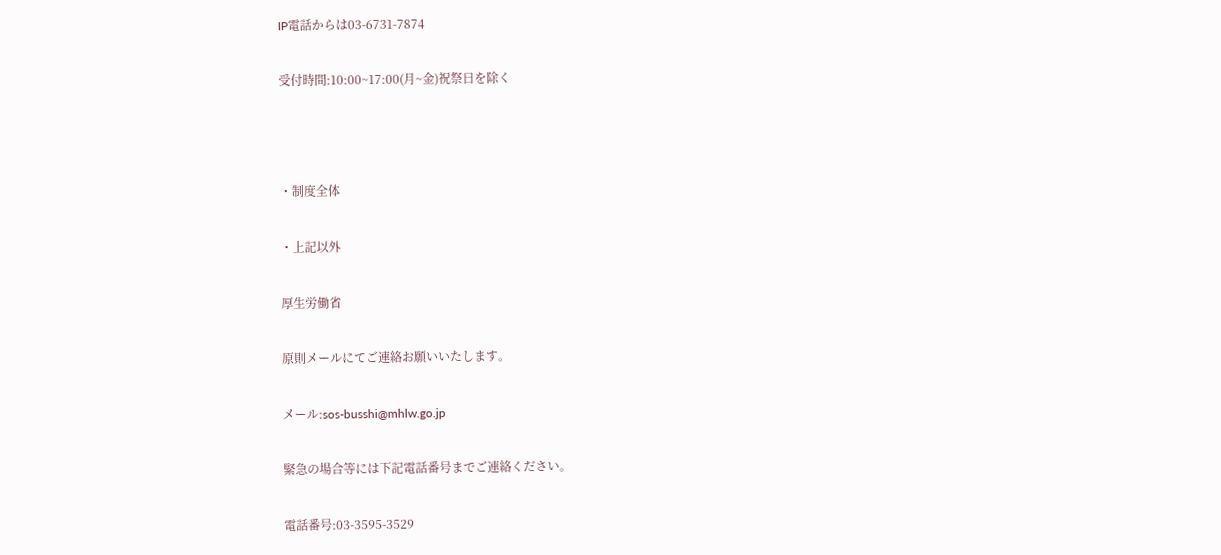IP電話からは03-6731-7874

受付時間:10:00~17:00(月~金)祝祭日を除く



・制度全体

・上記以外

厚生労働省

原則メールにてご連絡お願いいたします。

メール:sos-busshi@mhlw.go.jp

緊急の場合等には下記電話番号までご連絡ください。

電話番号:03-3595-3529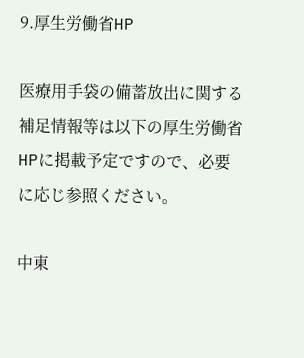9.厚生労働省HP

医療用手袋の備蓄放出に関する補足情報等は以下の厚生労働省HPに掲載予定ですので、必要に応じ参照ください。

中東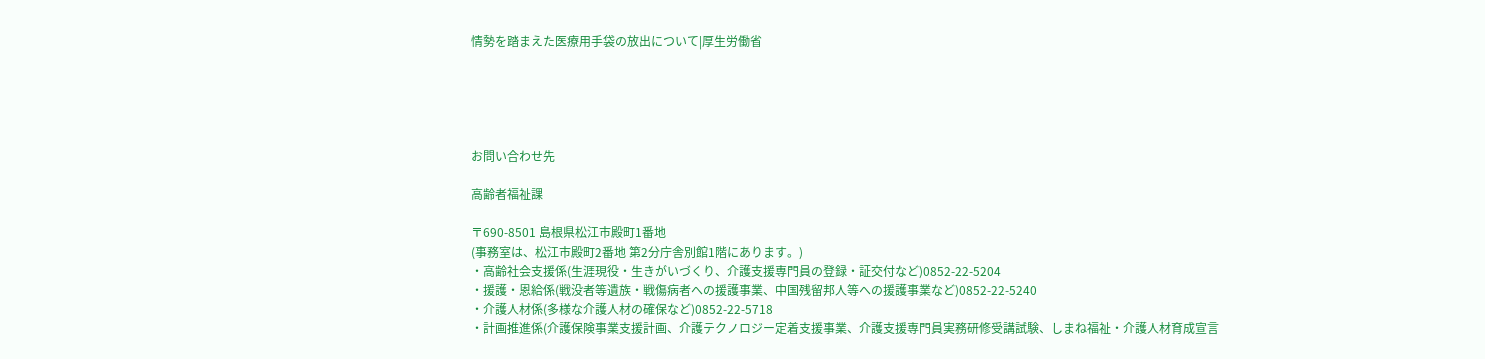情勢を踏まえた医療用手袋の放出について|厚生労働省





お問い合わせ先

高齢者福祉課

〒690-8501 島根県松江市殿町1番地
(事務室は、松江市殿町2番地 第2分庁舎別館1階にあります。)
・高齢社会支援係(生涯現役・生きがいづくり、介護支援専門員の登録・証交付など)0852-22-5204
・援護・恩給係(戦没者等遺族・戦傷病者への援護事業、中国残留邦人等への援護事業など)0852-22-5240
・介護人材係(多様な介護人材の確保など)0852-22-5718
・計画推進係(介護保険事業支援計画、介護テクノロジー定着支援事業、介護支援専門員実務研修受講試験、しまね福祉・介護人材育成宣言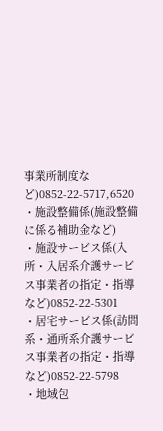事業所制度など)0852-22-5717,6520
・施設整備係(施設整備に係る補助金など)
・施設サービス係(入所・入居系介護サービス事業者の指定・指導など)0852-22-5301
・居宅サービス係(訪問系・通所系介護サービス事業者の指定・指導など)0852-22-5798
・地域包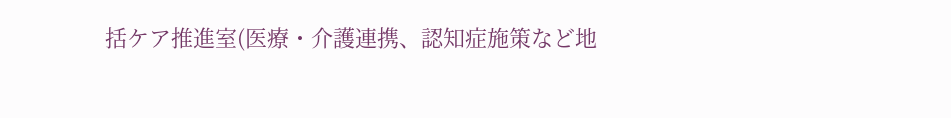括ケア推進室(医療・介護連携、認知症施策など地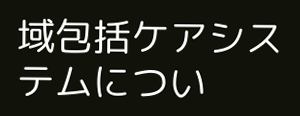域包括ケアシステムについ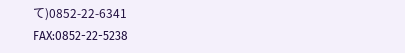て)0852-22-6341
FAX:0852-22-5238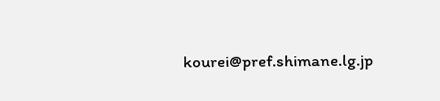kourei@pref.shimane.lg.jp